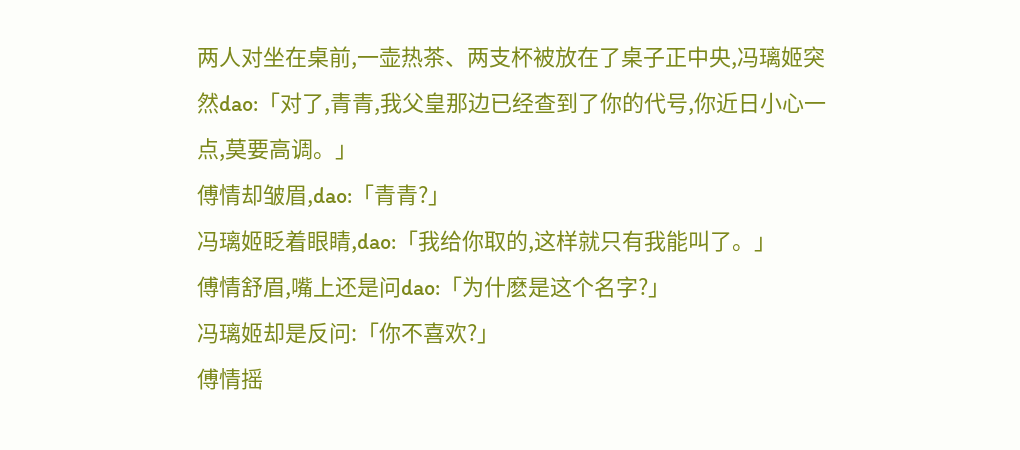两人对坐在桌前,一壶热茶、两支杯被放在了桌子正中央,冯璃姬突然dao:「对了,青青,我父皇那边已经查到了你的代号,你近日小心一点,莫要高调。」
傅情却皱眉,dao:「青青?」
冯璃姬眨着眼睛,dao:「我给你取的,这样就只有我能叫了。」
傅情舒眉,嘴上还是问dao:「为什麽是这个名字?」
冯璃姬却是反问:「你不喜欢?」
傅情摇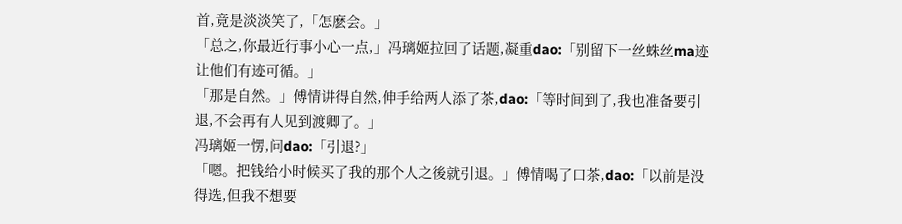首,竟是淡淡笑了,「怎麽会。」
「总之,你最近行事小心一点,」冯璃姬拉回了话题,凝重dao:「别留下一丝蛛丝ma迹让他们有迹可循。」
「那是自然。」傅情讲得自然,伸手给两人添了茶,dao:「等时间到了,我也准备要引退,不会再有人见到渡卿了。」
冯璃姬一愣,问dao:「引退?」
「嗯。把钱给小时候买了我的那个人之後就引退。」傅情喝了口茶,dao:「以前是没得选,但我不想要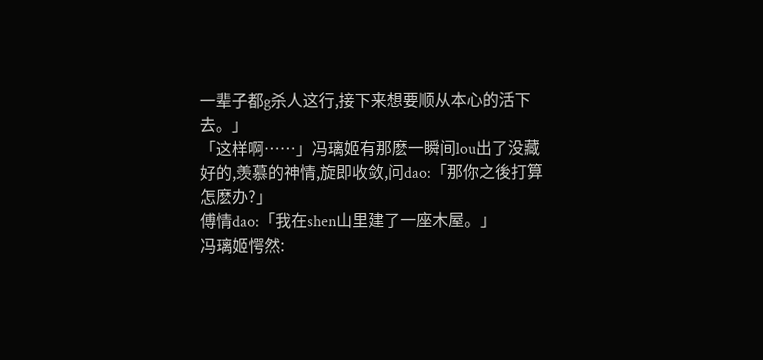一辈子都g杀人这行,接下来想要顺从本心的活下去。」
「这样啊……」冯璃姬有那麽一瞬间lou出了没藏好的,羡慕的神情,旋即收敛,问dao:「那你之後打算怎麽办?」
傅情dao:「我在shen山里建了一座木屋。」
冯璃姬愕然: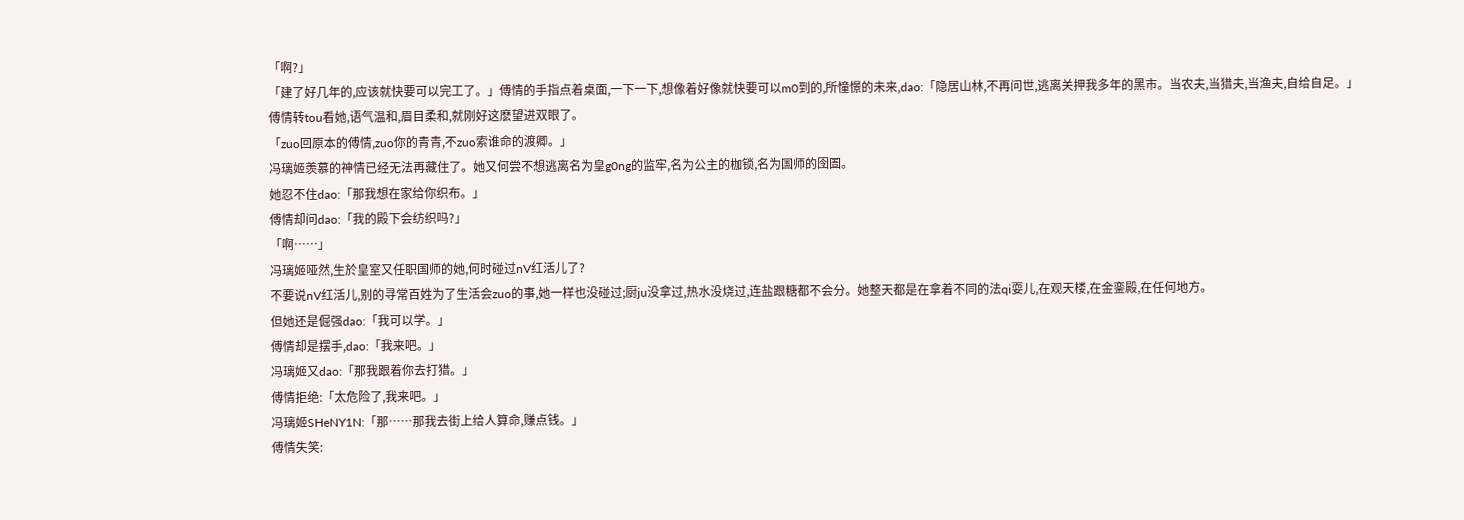「啊?」
「建了好几年的,应该就快要可以完工了。」傅情的手指点着桌面,一下一下,想像着好像就快要可以m0到的,所憧憬的未来,dao:「隐居山林,不再问世,逃离关押我多年的黑市。当农夫,当猎夫,当渔夫,自给自足。」
傅情转tou看她,语气温和,眉目柔和,就刚好这麽望进双眼了。
「zuo回原本的傅情,zuo你的青青,不zuo索谁命的渡卿。」
冯璃姬羡慕的神情已经无法再藏住了。她又何尝不想逃离名为皇g0ng的监牢,名为公主的枷锁,名为国师的囹圄。
她忍不住dao:「那我想在家给你织布。」
傅情却问dao:「我的殿下会纺织吗?」
「啊……」
冯璃姬哑然,生於皇室又任职国师的她,何时碰过nV红活儿了?
不要说nV红活儿,别的寻常百姓为了生活会zuo的事,她一样也没碰过;厨ju没拿过,热水没烧过,连盐跟糖都不会分。她整天都是在拿着不同的法qi耍儿,在观天楼,在金銮殿,在任何地方。
但她还是倔强dao:「我可以学。」
傅情却是摆手,dao:「我来吧。」
冯璃姬又dao:「那我跟着你去打猎。」
傅情拒绝:「太危险了,我来吧。」
冯璃姬SHeNY1N:「那……那我去街上给人算命,赚点钱。」
傅情失笑: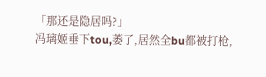「那还是隐居吗?」
冯璃姬垂下tou,萎了,居然全bu都被打枪,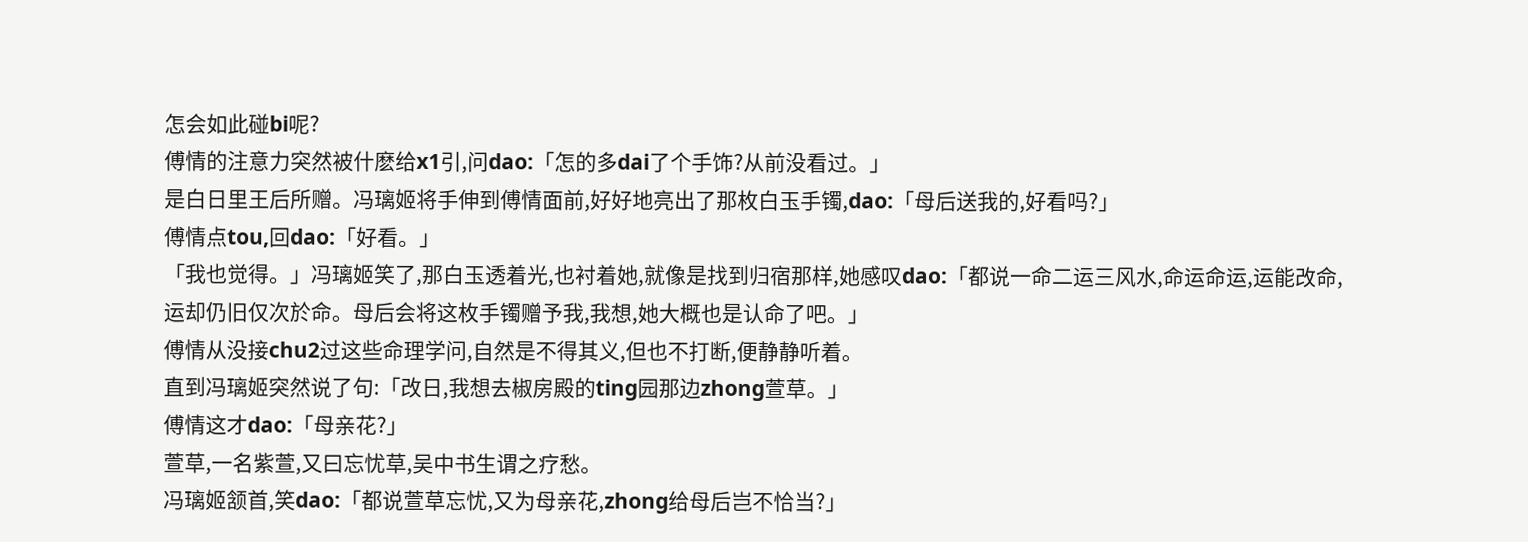怎会如此碰bi呢?
傅情的注意力突然被什麽给x1引,问dao:「怎的多dai了个手饰?从前没看过。」
是白日里王后所赠。冯璃姬将手伸到傅情面前,好好地亮出了那枚白玉手镯,dao:「母后送我的,好看吗?」
傅情点tou,回dao:「好看。」
「我也觉得。」冯璃姬笑了,那白玉透着光,也衬着她,就像是找到归宿那样,她感叹dao:「都说一命二运三风水,命运命运,运能改命,运却仍旧仅次於命。母后会将这枚手镯赠予我,我想,她大概也是认命了吧。」
傅情从没接chu2过这些命理学问,自然是不得其义,但也不打断,便静静听着。
直到冯璃姬突然说了句:「改日,我想去椒房殿的ting园那边zhong萱草。」
傅情这才dao:「母亲花?」
萱草,一名紫萱,又曰忘忧草,吴中书生谓之疗愁。
冯璃姬颔首,笑dao:「都说萱草忘忧,又为母亲花,zhong给母后岂不恰当?」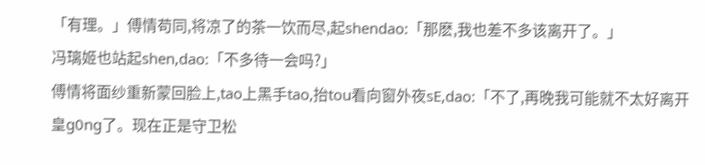「有理。」傅情苟同,将凉了的茶一饮而尽,起shendao:「那麽,我也差不多该离开了。」
冯璃姬也站起shen,dao:「不多待一会吗?」
傅情将面纱重新蒙回脸上,tao上黑手tao,抬tou看向窗外夜sE,dao:「不了,再晚我可能就不太好离开皇g0ng了。现在正是守卫松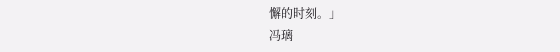懈的时刻。」
冯璃